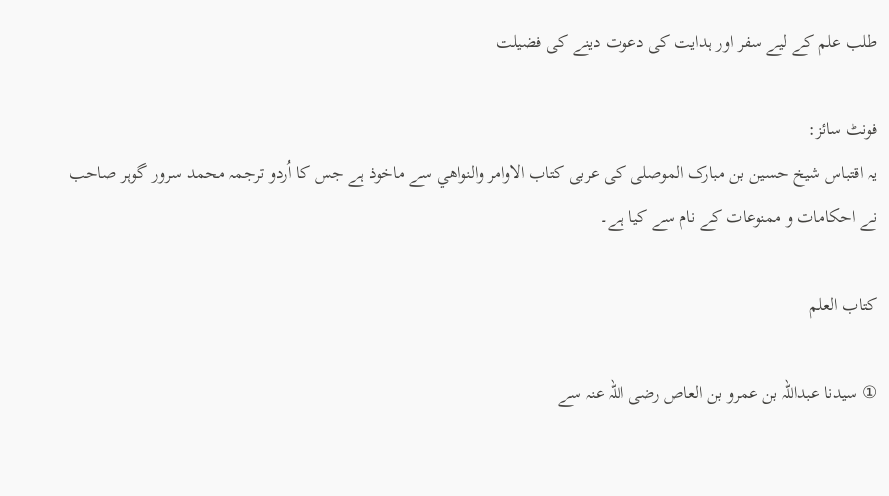طلب علم کے لیے سفر اور ہدایت کی دعوت دینے کی فضیلت

فونٹ سائز:
یہ اقتباس شیخ حسین بن مبارک الموصلی کی عربی کتاب الاوامر والنواهي سے ماخوذ ہے جس کا اُردو ترجمہ محمد سرور گوہر صاحب نے احکامات و ممنوعات کے نام سے کیا ہے۔

کتاب العلم

① سیدنا عبداللہ بن عمرو بن العاص رضی اللہ عنہ سے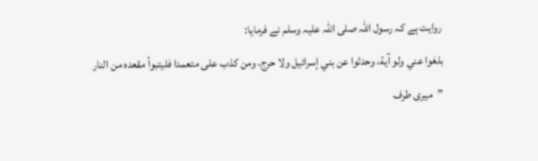روایت ہے کہ رسول اللہ صلی اللہ علیہ وسلم نے فرمایا:
بلغوا عني ولو آية، وحدثوا عن بني إسرائيل ولا حرج، ومن كذب على متعمدا فليتبوأ مقعده من النار
”میری طرف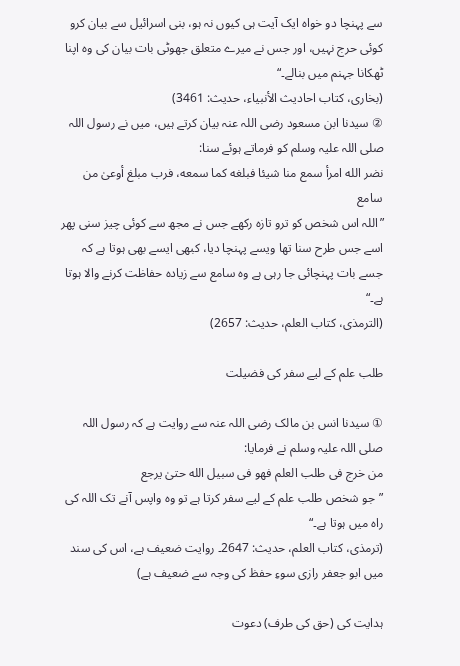سے پہنچا دو خواہ ایک آیت ہی کیوں نہ ہو، بنی اسرائیل سے بیان کرو کوئی حرج نہیں، اور جس نے میرے متعلق جھوٹی بات بیان کی وہ اپنا ٹھکانا جہنم میں بنالے۔“
(بخاری، کتاب احادیث الأنبياء، حدیث: 3461)
② سیدنا ابن مسعود رضی اللہ عنہ بیان کرتے ہیں، میں نے رسول اللہ صلی اللہ علیہ وسلم کو فرماتے ہوئے سنا:
نضر الله امرأ سمع منا شيئا فبلغه كما سمعه، فرب مبلغ أوعىٰ من سامع
”اللہ اس شخص کو ترو تازہ رکھے جس نے مجھ سے کوئی چیز سنی پھر اسے جس طرح سنا تھا ویسے پہنچا دیا، کبھی ایسے بھی ہوتا ہے کہ جسے بات پہنچائی جا رہی ہے وہ سامع سے زیادہ حفاظت کرنے والا ہوتا ہے۔“
(الترمذی، کتاب العلم، حدیث: 2657)

طلب علم کے لیے سفر کی فضیلت

① سیدنا انس بن مالک رضی اللہ عنہ سے روایت ہے کہ رسول اللہ صلی اللہ علیہ وسلم نے فرمایا:
من خرج فى طلب العلم فهو فى سبيل الله حتىٰ يرجع
”جو شخص طلب علم کے لیے سفر کرتا ہے تو وہ واپس آنے تک اللہ کی راہ میں ہوتا ہے۔“
(ترمذی، کتاب العلم، حدیث: 2647۔ روایت ضعیف ہے، اس کی سند میں ابو جعفر رازی سوءِ حفظ کی وجہ سے ضعیف ہے)

ہدایت کی (حق کی طرف) دعوت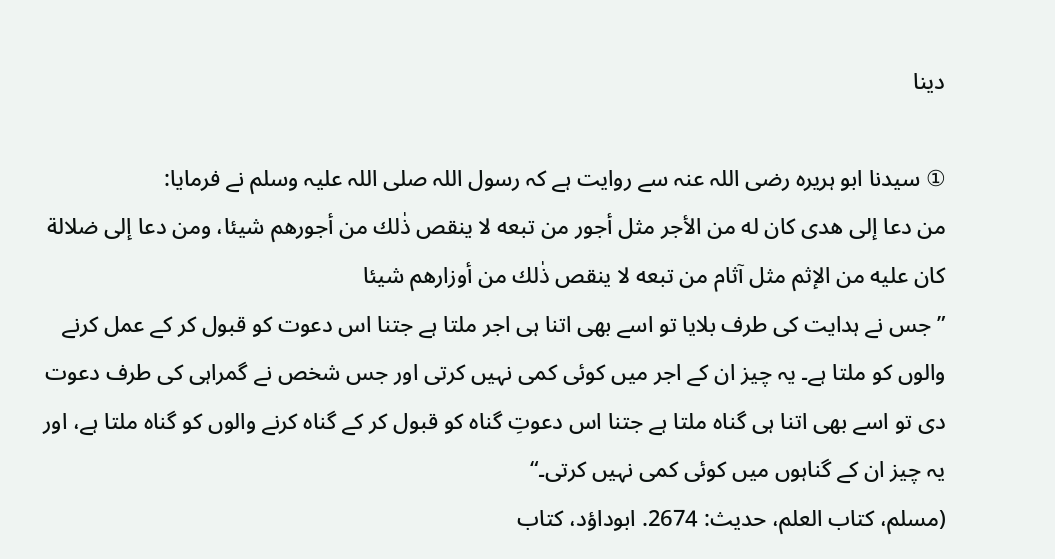دینا

① سیدنا ابو ہریرہ رضی اللہ عنہ سے روایت ہے کہ رسول اللہ صلی اللہ علیہ وسلم نے فرمایا:
من دعا إلى هدى كان له من الأجر مثل أجور من تبعه لا ينقص ذٰلك من أجورهم شيئا، ومن دعا إلى ضلالة كان عليه من الإثم مثل آثام من تبعه لا ينقص ذٰلك من أوزارهم شيئا
”جس نے ہدایت کی طرف بلایا تو اسے بھی اتنا ہی اجر ملتا ہے جتنا اس دعوت کو قبول کر کے عمل کرنے والوں کو ملتا ہے۔ یہ چیز ان کے اجر میں کوئی کمی نہیں کرتی اور جس شخص نے گمراہی کی طرف دعوت دی تو اسے بھی اتنا ہی گناہ ملتا ہے جتنا اس دعوتِ گناہ کو قبول کر کے گناہ کرنے والوں کو گناہ ملتا ہے، اور یہ چیز ان کے گناہوں میں کوئی کمی نہیں کرتی۔“
(مسلم، کتاب العلم، حدیث: 2674. ابوداؤد، کتاب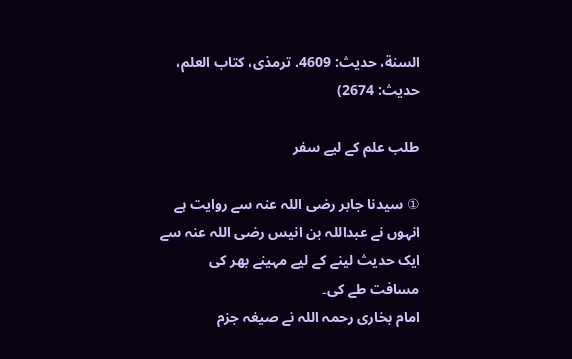السنة، حدیث: 4609. ترمذی، کتاب العلم، حدیث: 2674)

طلب علم کے لیے سفر

① سیدنا جابر رضی اللہ عنہ سے روایت ہے انہوں نے عبداللہ بن انیس رضی اللہ عنہ سے ایک حدیث لینے کے لیے مہینے بھر کی مسافت طے کی۔
امام بخاری رحمہ اللہ نے صیغہ جزم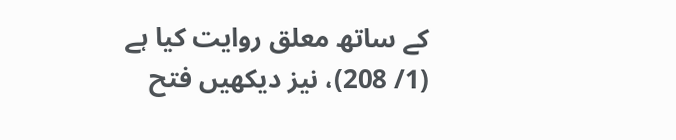کے ساتھ معلق روایت کیا ہے (1/ 208)، نیز دیکھیں فتح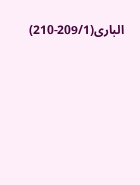الباری(209/1-210)